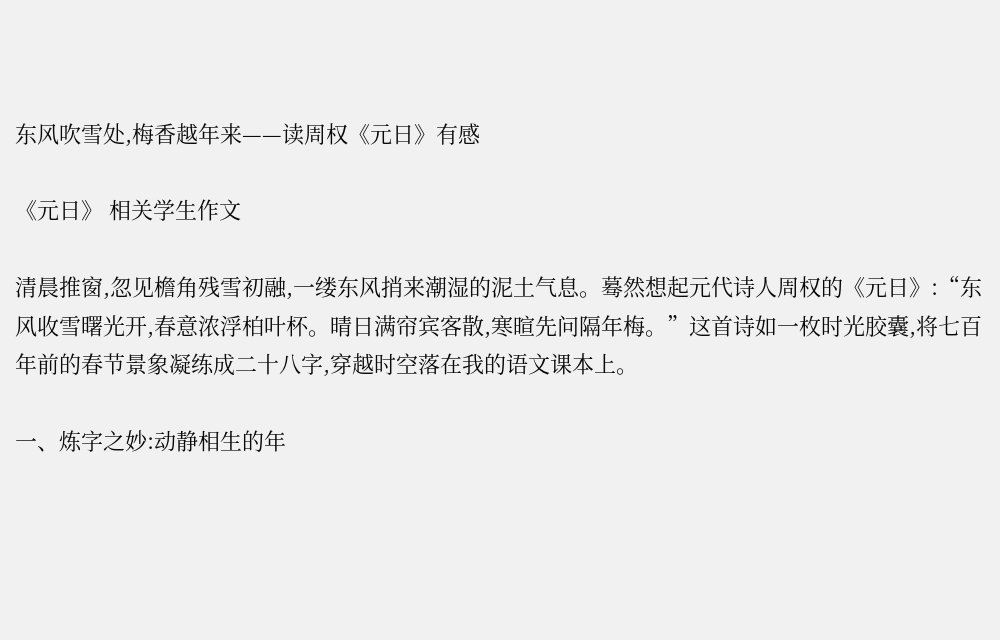东风吹雪处,梅香越年来——读周权《元日》有感

《元日》 相关学生作文

清晨推窗,忽见檐角残雪初融,一缕东风捎来潮湿的泥土气息。蓦然想起元代诗人周权的《元日》:“东风收雪曙光开,春意浓浮柏叶杯。晴日满帘宾客散,寒暄先问隔年梅。”这首诗如一枚时光胶囊,将七百年前的春节景象凝练成二十八字,穿越时空落在我的语文课本上。

一、炼字之妙:动静相生的年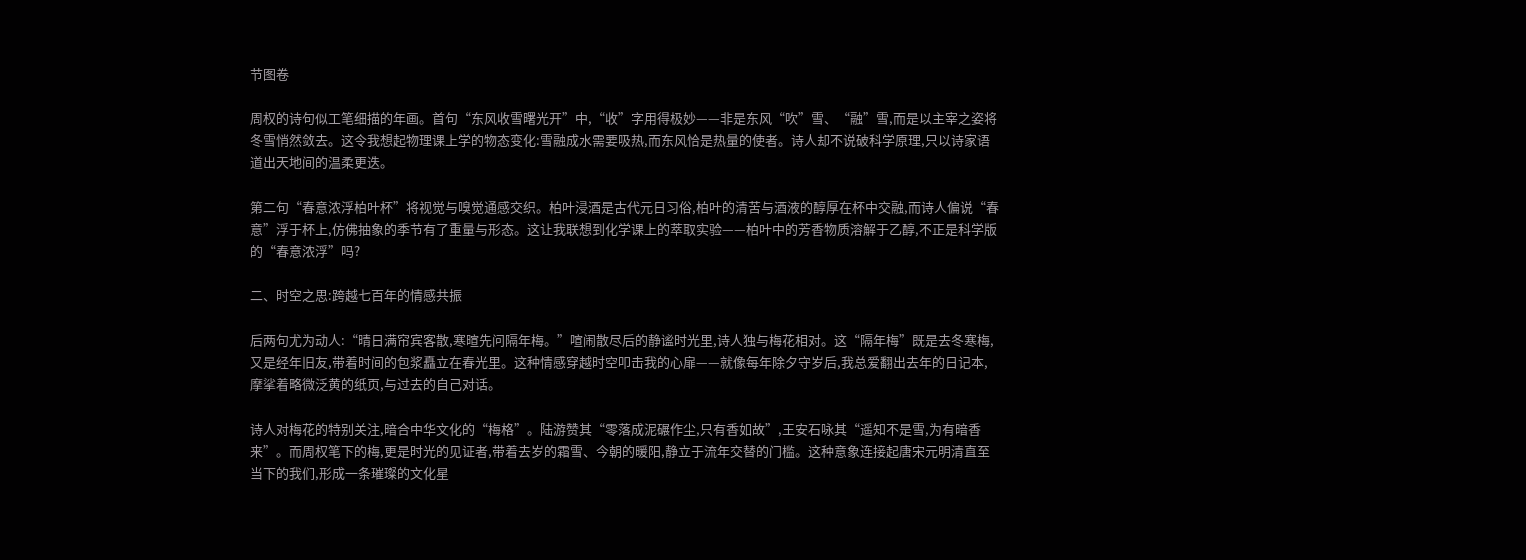节图卷

周权的诗句似工笔细描的年画。首句“东风收雪曙光开”中,“收”字用得极妙——非是东风“吹”雪、“融”雪,而是以主宰之姿将冬雪悄然敛去。这令我想起物理课上学的物态变化:雪融成水需要吸热,而东风恰是热量的使者。诗人却不说破科学原理,只以诗家语道出天地间的温柔更迭。

第二句“春意浓浮柏叶杯”将视觉与嗅觉通感交织。柏叶浸酒是古代元日习俗,柏叶的清苦与酒液的醇厚在杯中交融,而诗人偏说“春意”浮于杯上,仿佛抽象的季节有了重量与形态。这让我联想到化学课上的萃取实验——柏叶中的芳香物质溶解于乙醇,不正是科学版的“春意浓浮”吗?

二、时空之思:跨越七百年的情感共振

后两句尤为动人:“晴日满帘宾客散,寒暄先问隔年梅。”喧闹散尽后的静谧时光里,诗人独与梅花相对。这“隔年梅”既是去冬寒梅,又是经年旧友,带着时间的包浆矗立在春光里。这种情感穿越时空叩击我的心扉——就像每年除夕守岁后,我总爱翻出去年的日记本,摩挲着略微泛黄的纸页,与过去的自己对话。

诗人对梅花的特别关注,暗合中华文化的“梅格”。陆游赞其“零落成泥碾作尘,只有香如故”,王安石咏其“遥知不是雪,为有暗香来”。而周权笔下的梅,更是时光的见证者,带着去岁的霜雪、今朝的暖阳,静立于流年交替的门槛。这种意象连接起唐宋元明清直至当下的我们,形成一条璀璨的文化星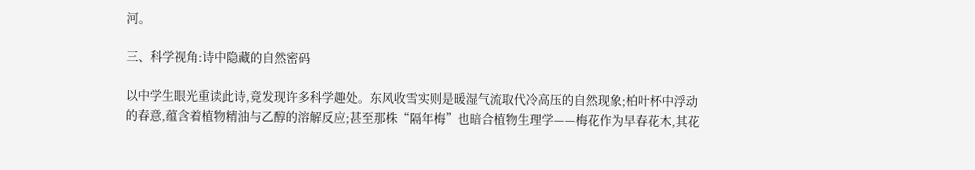河。

三、科学视角:诗中隐藏的自然密码

以中学生眼光重读此诗,竟发现许多科学趣处。东风收雪实则是暖湿气流取代冷高压的自然现象;柏叶杯中浮动的春意,蕴含着植物精油与乙醇的溶解反应;甚至那株“隔年梅”也暗合植物生理学——梅花作为早春花木,其花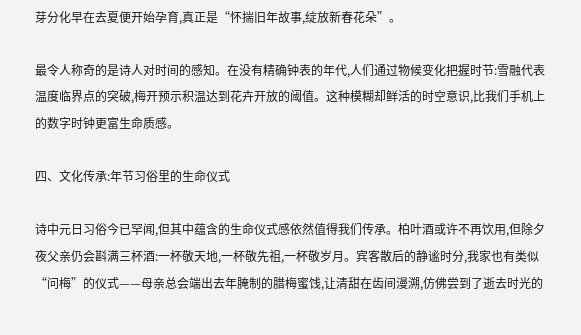芽分化早在去夏便开始孕育,真正是“怀揣旧年故事,绽放新春花朵”。

最令人称奇的是诗人对时间的感知。在没有精确钟表的年代,人们通过物候变化把握时节:雪融代表温度临界点的突破,梅开预示积温达到花卉开放的阈值。这种模糊却鲜活的时空意识,比我们手机上的数字时钟更富生命质感。

四、文化传承:年节习俗里的生命仪式

诗中元日习俗今已罕闻,但其中蕴含的生命仪式感依然值得我们传承。柏叶酒或许不再饮用,但除夕夜父亲仍会斟满三杯酒:一杯敬天地,一杯敬先祖,一杯敬岁月。宾客散后的静谧时分,我家也有类似“问梅”的仪式——母亲总会端出去年腌制的腊梅蜜饯,让清甜在齿间漫溯,仿佛尝到了逝去时光的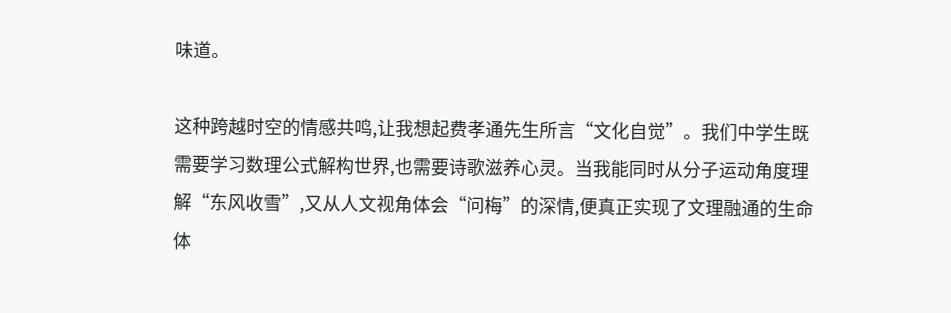味道。

这种跨越时空的情感共鸣,让我想起费孝通先生所言“文化自觉”。我们中学生既需要学习数理公式解构世界,也需要诗歌滋养心灵。当我能同时从分子运动角度理解“东风收雪”,又从人文视角体会“问梅”的深情,便真正实现了文理融通的生命体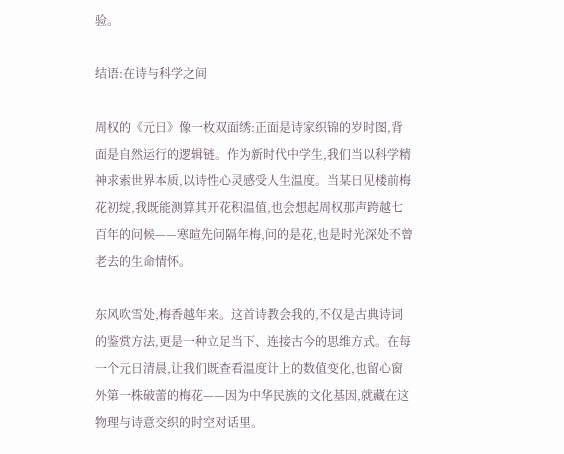验。

结语:在诗与科学之间

周权的《元日》像一枚双面绣:正面是诗家织锦的岁时图,背面是自然运行的逻辑链。作为新时代中学生,我们当以科学精神求索世界本质,以诗性心灵感受人生温度。当某日见楼前梅花初绽,我既能测算其开花积温值,也会想起周权那声跨越七百年的问候——寒暄先问隔年梅,问的是花,也是时光深处不曾老去的生命情怀。

东风吹雪处,梅香越年来。这首诗教会我的,不仅是古典诗词的鉴赏方法,更是一种立足当下、连接古今的思维方式。在每一个元日清晨,让我们既查看温度计上的数值变化,也留心窗外第一株破蕾的梅花——因为中华民族的文化基因,就藏在这物理与诗意交织的时空对话里。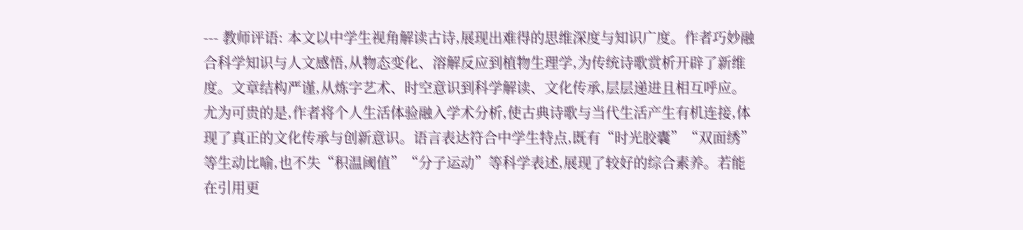--- 教师评语: 本文以中学生视角解读古诗,展现出难得的思维深度与知识广度。作者巧妙融合科学知识与人文感悟,从物态变化、溶解反应到植物生理学,为传统诗歌赏析开辟了新维度。文章结构严谨,从炼字艺术、时空意识到科学解读、文化传承,层层递进且相互呼应。尤为可贵的是,作者将个人生活体验融入学术分析,使古典诗歌与当代生活产生有机连接,体现了真正的文化传承与创新意识。语言表达符合中学生特点,既有“时光胶囊”“双面绣”等生动比喻,也不失“积温阈值”“分子运动”等科学表述,展现了较好的综合素养。若能在引用更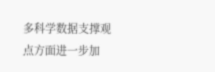多科学数据支撑观点方面进一步加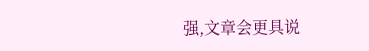强,文章会更具说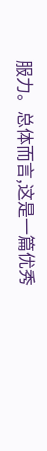服力。总体而言,这是一篇优秀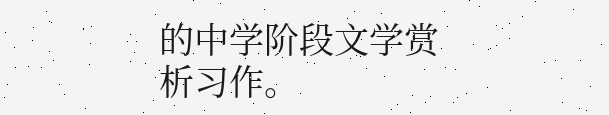的中学阶段文学赏析习作。